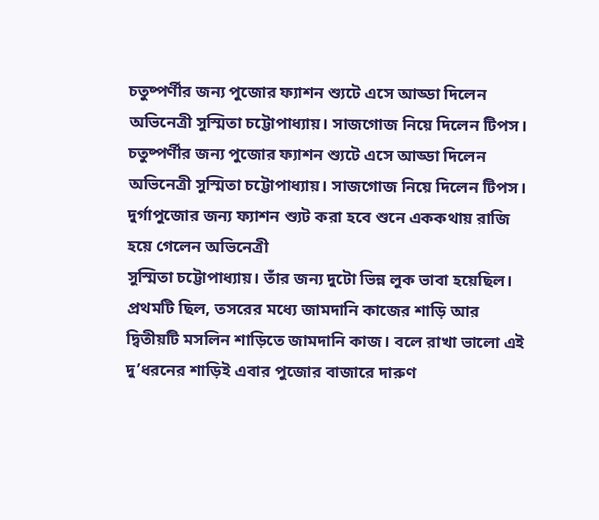চতুষ্পর্ণীর জন্য পুজোর ফ্যাশন শ্যুটে এসে আড্ডা দিলেন অভিনেত্রী সুস্মিতা চট্টোপাধ্যায়। সাজগোজ নিয়ে দিলেন টিপস।
চতুষ্পর্ণীর জন্য পুজোর ফ্যাশন শ্যুটে এসে আড্ডা দিলেন অভিনেত্রী সুস্মিতা চট্টোপাধ্যায়। সাজগোজ নিয়ে দিলেন টিপস।
দুর্গাপুজোর জন্য ফ্যাশন শ্যুট করা হবে শুনে এককথায় রাজি হয়ে গেলেন অভিনেত্রী
সুস্মিতা চট্টোপাধ্যায়। তাঁর জন্য দুটো ভিন্ন লুক ভাবা হয়েছিল। প্রথমটি ছিল, তসরের মধ্যে জামদানি কাজের শাড়ি আর দ্বিতীয়টি মসলিন শাড়িতে জামদানি কাজ। বলে রাখা ভালো এই দু’ধরনের শাড়িই এবার পুজোর বাজারে দারুণ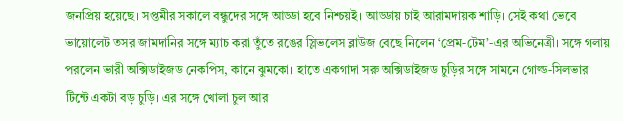জনপ্রিয় হয়েছে। সপ্তমীর সকালে বন্ধুদের সঙ্গে আড্ডা হবে নিশ্চয়ই। আড্ডায় চাই আরামদায়ক শাড়ি। সেই কথা ভেবে ভায়োলেট তসর জামদানির সঙ্গে ম্যাচ করা তুঁতে রঙের স্লিভলেস ব্লাউজ বেছে নিলেন ‘প্রেম-টেম’-এর অভিনেত্রী। সঙ্গে গলায় পরলেন ভারী অক্সিডাইজড নেকপিস, কানে ঝুমকো। হাতে একগাদা সরু অক্সিডাইজড চুড়ির সঙ্গে সামনে গোল্ড-সিলভার টিন্টে একটা বড় চুড়ি। এর সঙ্গে খোলা চুল আর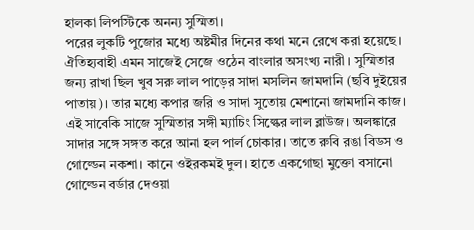হালকা লিপস্টিকে অনন্য সুস্মিতা।
পরের লুকটি পুজোর মধ্যে অষ্টমীর দিনের কথা মনে রেখে করা হয়েছে। ঐতিহ্যবাহী এমন সাজেই সেজে ওঠেন বাংলার অসংখ্য নারী। সুস্মিতার জন্য রাখা ছিল খুব সরু লাল পাড়ের সাদা মসলিন জামদানি (ছবি দুইয়ের পাতায়)। তার মধ্যে কপার জরি ও সাদা সুতোয় মেশানো জামদানি কাজ। এই সাবেকি সাজে সুস্মিতার সঙ্গী ম্যাচিং সিল্কের লাল ব্লাউজ। অলঙ্কারে সাদার সঙ্গে সঙ্গত করে আনা হল পার্ল চোকার। তাতে রুবি রঙা বিডস ও গোল্ডেন নকশা। কানে ওইরকমই দুল। হাতে একগোছা মুক্তো বসানো গোল্ডেন বর্ডার দেওয়া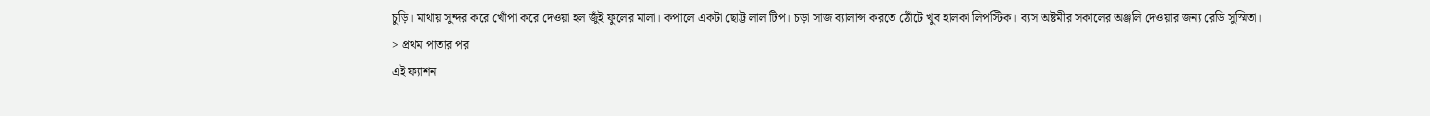চুড়ি। মাথায় সুন্দর করে খোঁপা করে দেওয়া হল জুঁই ফুলের মালা। কপালে একটা ছোট্ট লাল টিপ। চড়া সাজ ব্যালান্স করতে ঠোঁটে খুব হালকা লিপস্টিক। ব্যস অষ্টমীর সকালের অঞ্জলি দেওয়ার জন্য রেডি সুস্মিতা।
> প্রথম পাতার পর
এই ফ্যাশন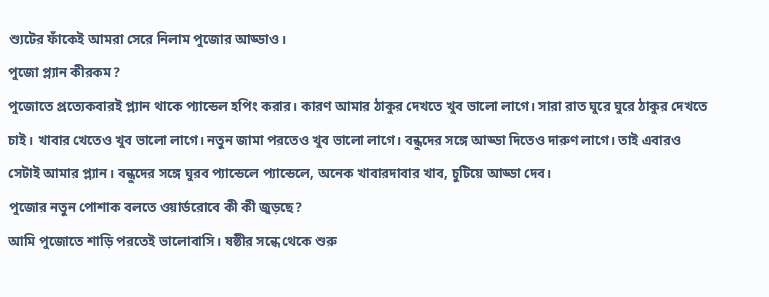শ্যুটের ফাঁকেই আমরা সেরে নিলাম পুজোর আড্ডাও।
পুজো প্ল্যান কীরকম?
পুজোতে প্রত্যেকবারই প্ল্যান থাকে প্যান্ডেল হপিং করার। কারণ আমার ঠাকুর দেখতে খুব ভালো লাগে। সারা রাত ঘুরে ঘুরে ঠাকুর দেখতে চাই। খাবার খেতেও খুব ভালো লাগে। নতুন জামা পরতেও খুব ভালো লাগে। বন্ধুদের সঙ্গে আড্ডা দিতেও দারুণ লাগে। তাই এবারও সেটাই আমার প্ল্যান। বন্ধুদের সঙ্গে ঘুরব প্যান্ডেলে প্যান্ডেলে, অনেক খাবারদাবার খাব, চুটিয়ে আড্ডা দেব।
পুজোর নতুন পোশাক বলতে ওয়ার্ডরোবে কী কী জুড়ছে?
আমি পুজোতে শাড়ি পরতেই ভালোবাসি। ষষ্ঠীর সন্ধে থেকে শুরু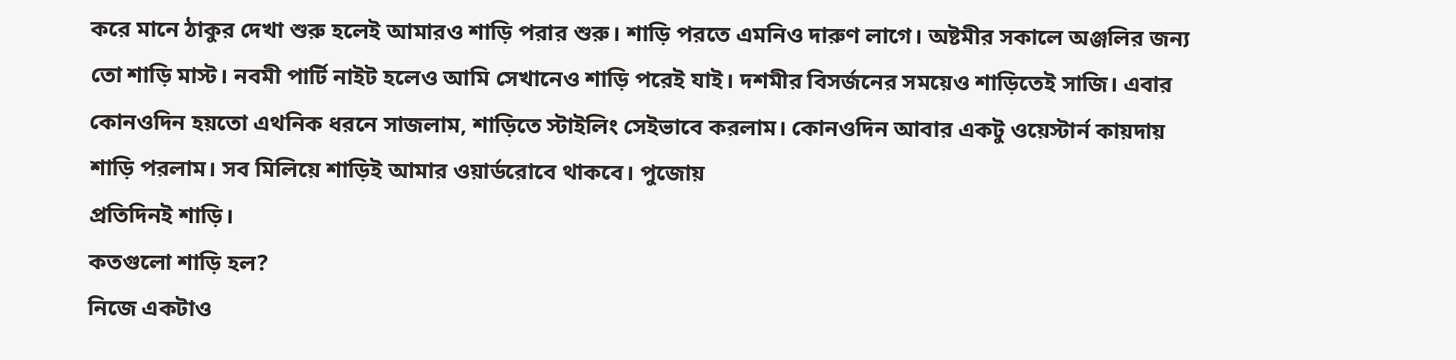করে মানে ঠাকুর দেখা শুরু হলেই আমারও শাড়ি পরার শুরু। শাড়ি পরতে এমনিও দারুণ লাগে। অষ্টমীর সকালে অঞ্জলির জন্য তো শাড়ি মাস্ট। নবমী পার্টি নাইট হলেও আমি সেখানেও শাড়ি পরেই যাই। দশমীর বিসর্জনের সময়েও শাড়িতেই সাজি। এবার কোনওদিন হয়তো এথনিক ধরনে সাজলাম, শাড়িতে স্টাইলিং সেইভাবে করলাম। কোনওদিন আবার একটু ওয়েস্টার্ন কায়দায় শাড়ি পরলাম। সব মিলিয়ে শাড়িই আমার ওয়ার্ডরোবে থাকবে। পুজোয়
প্রতিদিনই শাড়ি।
কতগুলো শাড়ি হল?
নিজে একটাও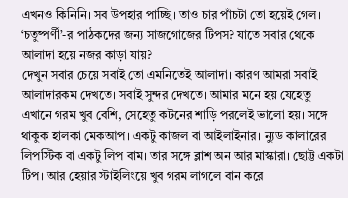এখনও কিনিনি। সব উপহার পাচ্ছি। তাও চার পাঁচটা তো হয়েই গেল।
‘চতুষ্পর্ণী’-র পাঠকদের জন্য সাজগোজের টিপস? যাতে সবার থেকে আলাদা হয়ে নজর কাড়া যায়?
দেখুন সবার চেয়ে সবাই তো এমনিতেই আলাদা। কারণ আমরা সবাই আলাদারকম দেখতে। সবাই সুন্দর দেখতে। আমার মনে হয় যেহেতু এখানে গরম খুব বেশি, সেহেতু কটনের শাড়ি পরলেই ভালো হয়। সঙ্গে থাকুক হালকা মেকআপ। একটু কাজল বা আইলাইনার। ন্যুড কালারের লিপস্টিক বা একটু লিপ বাম। তার সঙ্গে ব্লাশ অন আর মাস্কারা। ছোট্ট একটা টিপ। আর হেয়ার স্টাইলিংয়ে খুব গরম লাগলে বান করে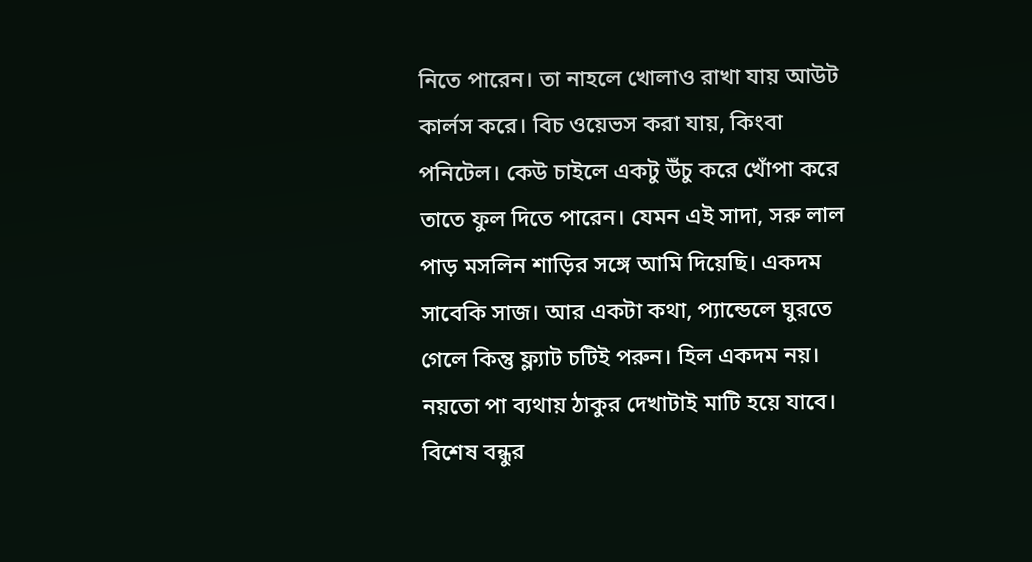নিতে পারেন। তা নাহলে খোলাও রাখা যায় আউট কার্লস করে। বিচ ওয়েভস করা যায়, কিংবা পনিটেল। কেউ চাইলে একটু উঁচু করে খোঁপা করে তাতে ফুল দিতে পারেন। যেমন এই সাদা, সরু লাল পাড় মসলিন শাড়ির সঙ্গে আমি দিয়েছি। একদম সাবেকি সাজ। আর একটা কথা, প্যান্ডেলে ঘুরতে গেলে কিন্তু ফ্ল্যাট চটিই পরুন। হিল একদম নয়। নয়তো পা ব্যথায় ঠাকুর দেখাটাই মাটি হয়ে যাবে।
বিশেষ বন্ধুর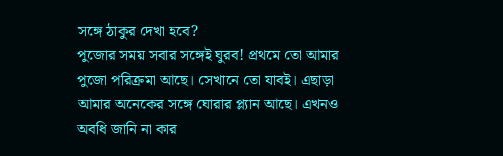সঙ্গে ঠাকুর দেখা হবে?
পুজোর সময় সবার সঙ্গেই ঘুরব! প্রথমে তো আমার পুজো পরিক্রমা আছে। সেখানে তো যাবই। এছাড়া আমার অনেকের সঙ্গে ঘোরার প্ল্যান আছে। এখনও অবধি জানি না কার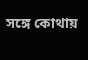সঙ্গে কোথায়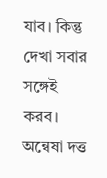যাব। কিন্তু দেখা সবার সঙ্গেই করব।
অন্বেষা দত্ত